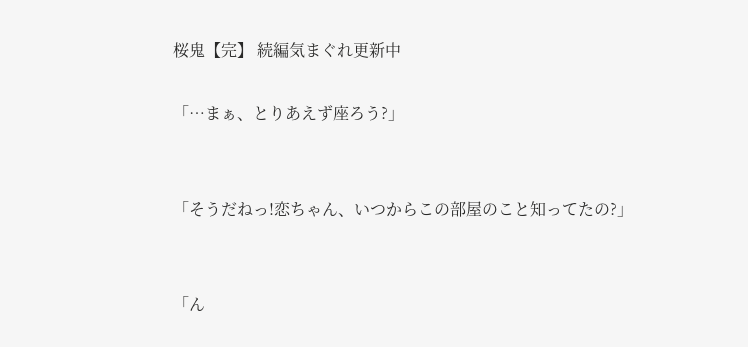桜鬼【完】 続編気まぐれ更新中

「…まぁ、とりあえず座ろう?」


「そうだねっ!恋ちゃん、いつからこの部屋のこと知ってたの?」


「ん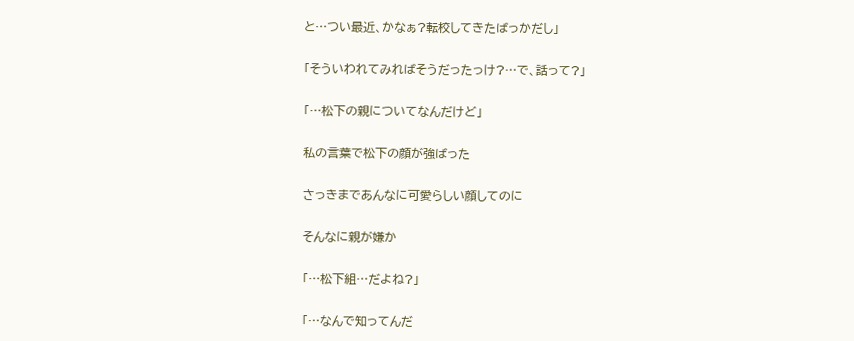と…つい最近、かなぁ?転校してきたばっかだし」


「そういわれてみればそうだったっけ?…で、話って?」


「…松下の親についてなんだけど」


私の言葉で松下の顔が強ばった


さっきまであんなに可愛らしい顔してのに


そんなに親が嫌か


「…松下組…だよね?」


「…なんで知ってんだ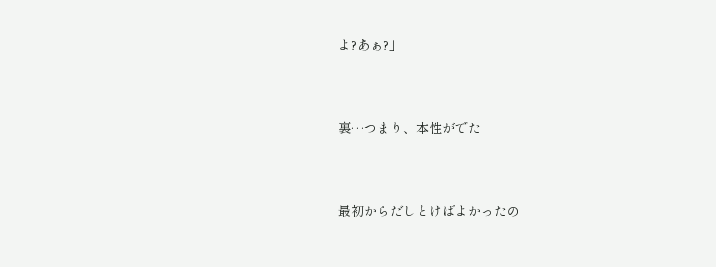よ?あぁ?」


裏…つまり、本性がでた


最初からだしとけばよかったの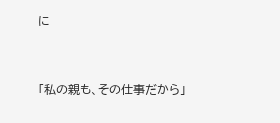に


「私の親も、その仕事だから」